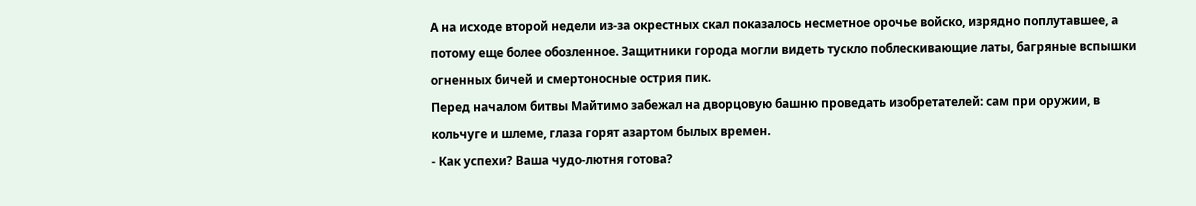А на исходе второй недели из-за окрестных скал показалось несметное орочье войско, изрядно поплутавшее, а потому еще более обозленное. Защитники города могли видеть тускло поблескивающие латы, багряные вспышки огненных бичей и смертоносные острия пик.
Перед началом битвы Майтимо забежал на дворцовую башню проведать изобретателей: сам при оружии, в кольчуге и шлеме, глаза горят азартом былых времен.
- Как успехи? Ваша чудо-лютня готова?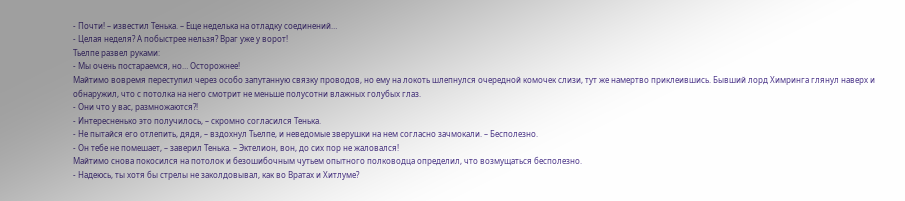- Почти! – известил Тенька. – Еще неделька на отладку соединений…
- Целая неделя? А побыстрее нельзя? Враг уже у ворот!
Тьелпе развел руками:
- Мы очень постараемся, но… Осторожнее!
Майтимо вовремя переступил через особо запутанную связку проводов, но ему на локоть шлепнулся очередной комочек слизи, тут же намертво приклеившись. Бывший лорд Химринга глянул наверх и обнаружил, что с потолка на него смотрит не меньше полусотни влажных голубых глаз.
- Они что у вас, размножаются?!
- Интересненько это получилось, – скромно согласился Тенька.
- Не пытайся его отлепить, дядя, – вздохнул Тьелпе, и неведомые зверушки на нем согласно зачмокали. – Бесполезно.
- Он тебе не помешает, – заверил Тенька. – Эктелион, вон, до сих пор не жаловался!
Майтимо снова покосился на потолок и безошибочным чутьем опытного полководца определил, что возмущаться бесполезно.
- Надеюсь, ты хотя бы стрелы не заколдовывал, как во Вратах и Хитлуме?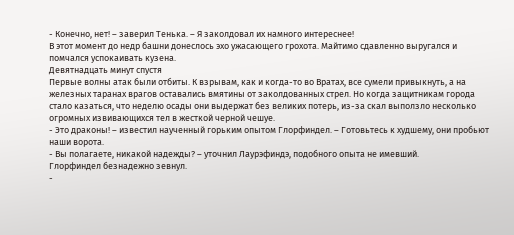- Конечно, нет! – заверил Тенька. – Я заколдовал их намного интереснее!
В этот момент до недр башни донеслось эхо ужасающего грохота. Майтимо сдавленно выругался и помчался успокаивать кузена.
Девятнадцать минут спустя
Первые волны атак были отбиты. К взрывам, как и когда-то во Вратах, все сумели привыкнуть, а на железных таранах врагов оставались вмятины от заколдованных стрел. Но когда защитникам города стало казаться, что неделю осады они выдержат без великих потерь, из-за скал выползло несколько огромных извивающихся тел в жесткой черной чешуе.
- Это драконы! – известил наученный горьким опытом Глорфиндел. – Готовьтесь к худшему, они пробьют наши ворота.
- Вы полагаете, никакой надежды? – уточнил Лаурэфиндэ, подобного опыта не имевший.
Глорфиндел безнадежно зевнул.
-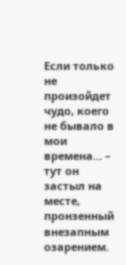Если только не произойдет чудо, коего не бывало в мои времена… – тут он застыл на месте, пронзенный внезапным озарением.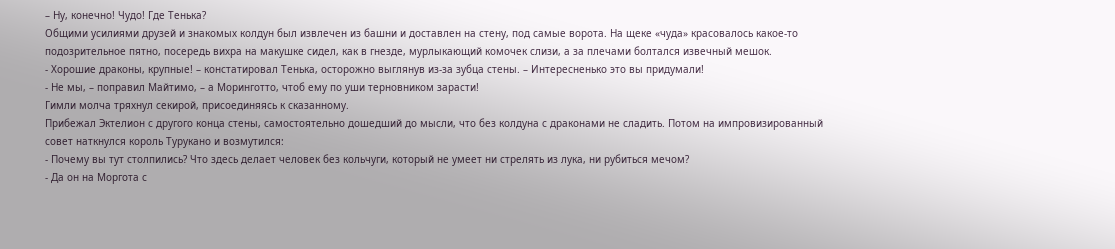– Ну, конечно! Чудо! Где Тенька?
Общими усилиями друзей и знакомых колдун был извлечен из башни и доставлен на стену, под самые ворота. На щеке «чуда» красовалось какое-то подозрительное пятно, посередь вихра на макушке сидел, как в гнезде, мурлыкающий комочек слизи, а за плечами болтался извечный мешок.
- Хорошие драконы, крупные! – констатировал Тенька, осторожно выглянув из-за зубца стены. – Интересненько это вы придумали!
- Не мы, – поправил Майтимо, – а Моринготто, чтоб ему по уши терновником зарасти!
Гимли молча тряхнул секирой, присоединяясь к сказанному.
Прибежал Эктелион с другого конца стены, самостоятельно дошедший до мысли, что без колдуна с драконами не сладить. Потом на импровизированный совет наткнулся король Турукано и возмутился:
- Почему вы тут столпились? Что здесь делает человек без кольчуги, который не умеет ни стрелять из лука, ни рубиться мечом?
- Да он на Моргота с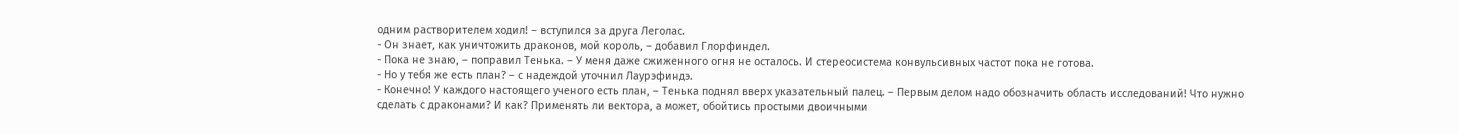одним растворителем ходил! – вступился за друга Леголас.
- Он знает, как уничтожить драконов, мой король, – добавил Глорфиндел.
- Пока не знаю, – поправил Тенька. – У меня даже сжиженного огня не осталось. И стереосистема конвульсивных частот пока не готова.
- Но у тебя же есть план? – с надеждой уточнил Лаурэфиндэ.
- Конечно! У каждого настоящего ученого есть план, – Тенька поднял вверх указательный палец. – Первым делом надо обозначить область исследований! Что нужно сделать с драконами? И как? Применять ли вектора, а может, обойтись простыми двоичными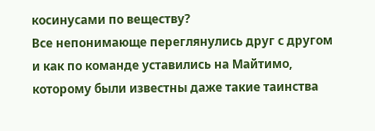косинусами по веществу?
Все непонимающе переглянулись друг с другом и как по команде уставились на Майтимо, которому были известны даже такие таинства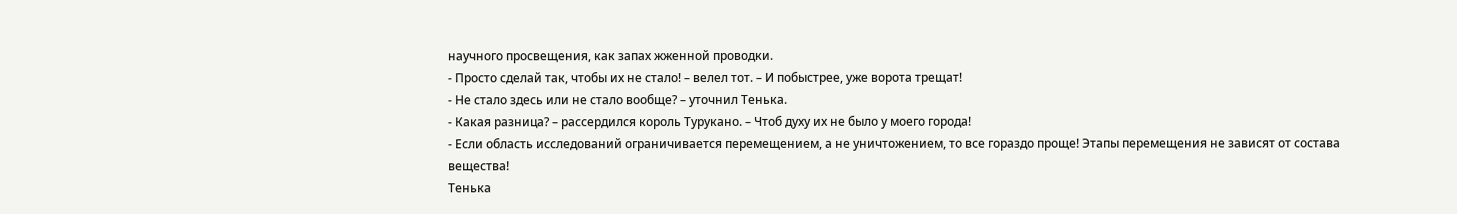научного просвещения, как запах жженной проводки.
- Просто сделай так, чтобы их не стало! – велел тот. – И побыстрее, уже ворота трещат!
- Не стало здесь или не стало вообще? – уточнил Тенька.
- Какая разница? – рассердился король Турукано. – Чтоб духу их не было у моего города!
- Если область исследований ограничивается перемещением, а не уничтожением, то все гораздо проще! Этапы перемещения не зависят от состава вещества!
Тенька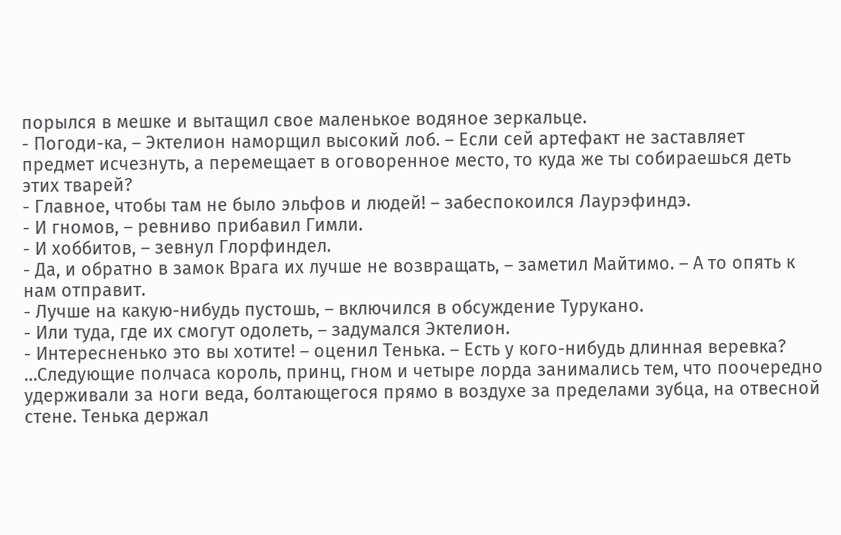порылся в мешке и вытащил свое маленькое водяное зеркальце.
- Погоди-ка, – Эктелион наморщил высокий лоб. – Если сей артефакт не заставляет предмет исчезнуть, а перемещает в оговоренное место, то куда же ты собираешься деть этих тварей?
- Главное, чтобы там не было эльфов и людей! – забеспокоился Лаурэфиндэ.
- И гномов, – ревниво прибавил Гимли.
- И хоббитов, – зевнул Глорфиндел.
- Да, и обратно в замок Врага их лучше не возвращать, – заметил Майтимо. – А то опять к нам отправит.
- Лучше на какую-нибудь пустошь, – включился в обсуждение Турукано.
- Или туда, где их смогут одолеть, – задумался Эктелион.
- Интересненько это вы хотите! – оценил Тенька. – Есть у кого-нибудь длинная веревка?
…Следующие полчаса король, принц, гном и четыре лорда занимались тем, что поочередно удерживали за ноги веда, болтающегося прямо в воздухе за пределами зубца, на отвесной стене. Тенька держал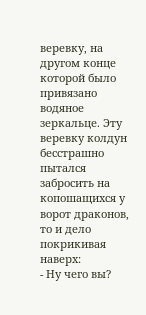веревку, на другом конце которой было привязано водяное зеркальце. Эту веревку колдун бесстрашно пытался забросить на копошащихся у ворот драконов, то и дело покрикивая наверх:
- Ну чего вы?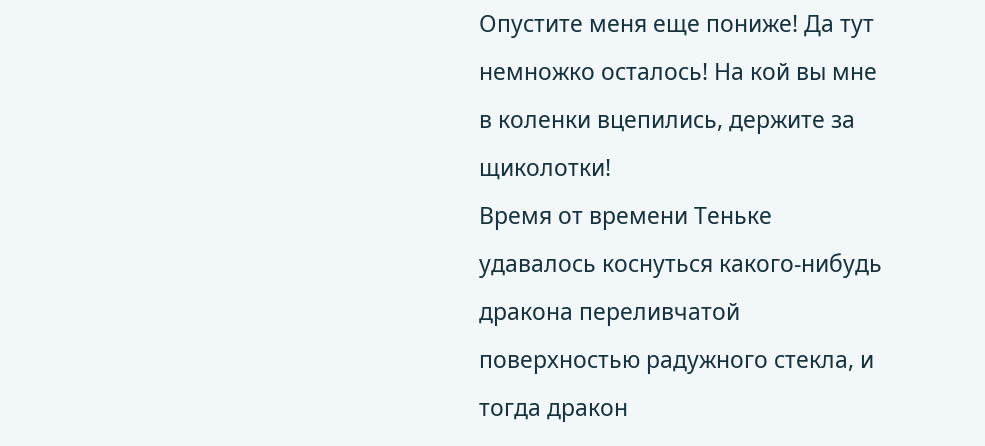Опустите меня еще пониже! Да тут немножко осталось! На кой вы мне в коленки вцепились, держите за щиколотки!
Время от времени Теньке удавалось коснуться какого-нибудь дракона переливчатой поверхностью радужного стекла, и тогда дракон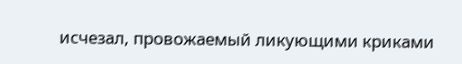исчезал, провожаемый ликующими криками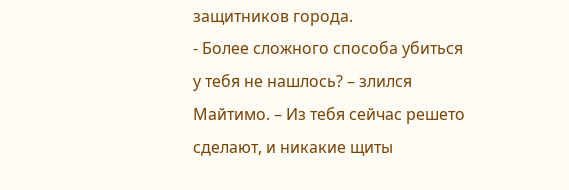защитников города.
- Более сложного способа убиться у тебя не нашлось? – злился Майтимо. – Из тебя сейчас решето сделают, и никакие щиты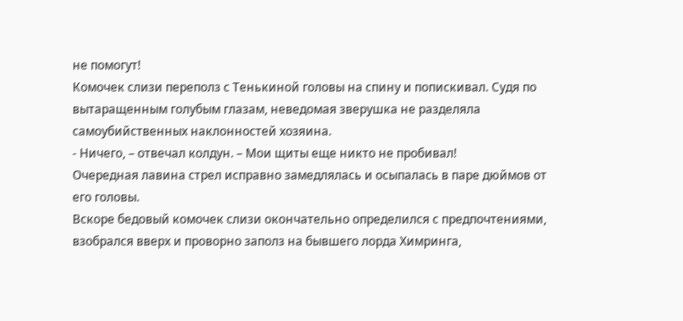не помогут!
Комочек слизи переполз с Тенькиной головы на спину и попискивал. Судя по вытаращенным голубым глазам, неведомая зверушка не разделяла самоубийственных наклонностей хозяина.
- Ничего, – отвечал колдун. – Мои щиты еще никто не пробивал!
Очередная лавина стрел исправно замедлялась и осыпалась в паре дюймов от его головы.
Вскоре бедовый комочек слизи окончательно определился с предпочтениями, взобрался вверх и проворно заполз на бывшего лорда Химринга,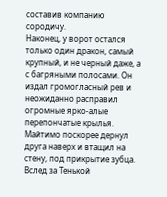составив компанию сородичу.
Наконец, у ворот остался только один дракон, самый крупный, и не черный даже, а с багряными полосами. Он издал громогласный рев и неожиданно расправил огромные ярко-алые перепончатые крылья.
Майтимо поскорее дернул друга наверх и втащил на стену, под прикрытие зубца. Вслед за Тенькой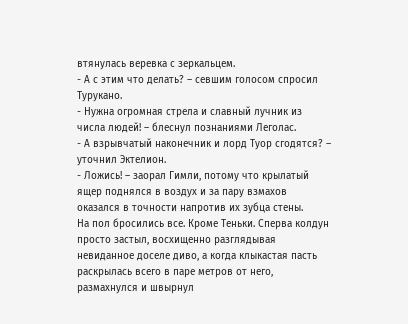втянулась веревка с зеркальцем.
- А с этим что делать? – севшим голосом спросил Турукано.
- Нужна огромная стрела и славный лучник из числа людей! – блеснул познаниями Леголас.
- А взрывчатый наконечник и лорд Туор сгодятся? – уточнил Эктелион.
- Ложись! – заорал Гимли, потому что крылатый ящер поднялся в воздух и за пару взмахов оказался в точности напротив их зубца стены.
На пол бросились все. Кроме Теньки. Сперва колдун просто застыл, восхищенно разглядывая невиданное доселе диво, а когда клыкастая пасть раскрылась всего в паре метров от него, размахнулся и швырнул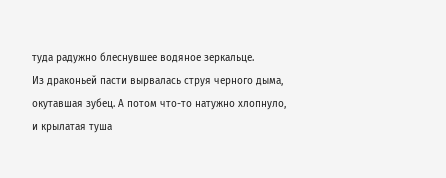туда радужно блеснувшее водяное зеркальце.
Из драконьей пасти вырвалась струя черного дыма, окутавшая зубец. А потом что-то натужно хлопнуло, и крылатая туша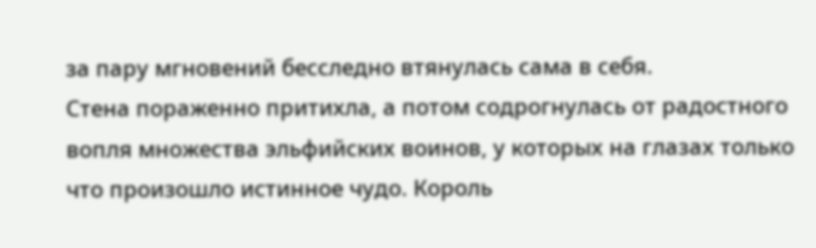за пару мгновений бесследно втянулась сама в себя.
Стена пораженно притихла, а потом содрогнулась от радостного вопля множества эльфийских воинов, у которых на глазах только что произошло истинное чудо. Король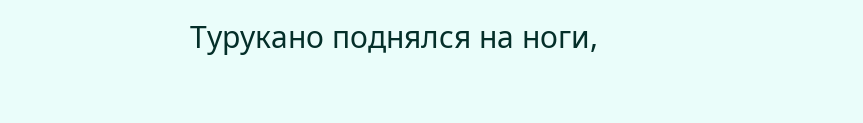Турукано поднялся на ноги,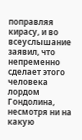поправляя кирасу, и во всеуслышание заявил, что непременно сделает этого человека лордом Гондолина, несмотря ни на какую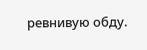ревнивую обду.